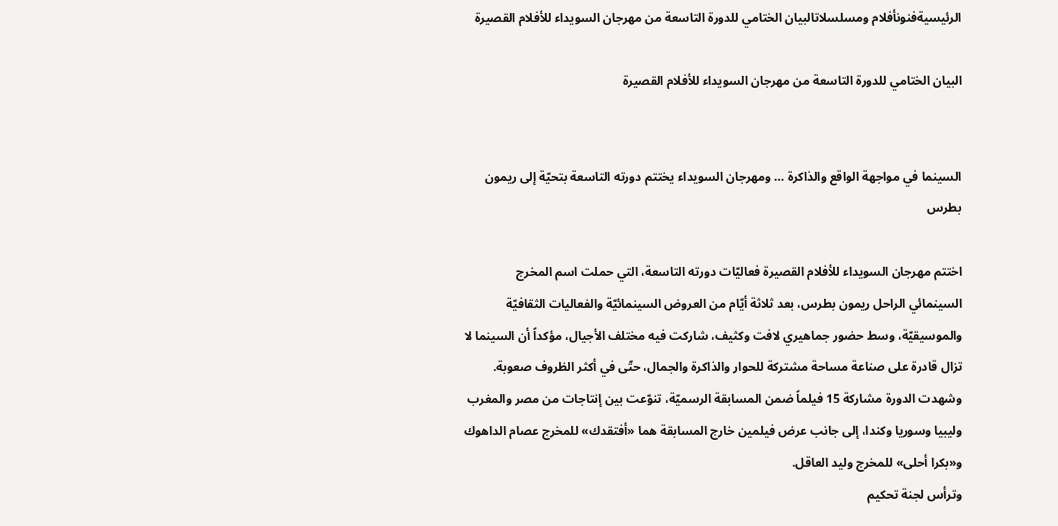الرئيسيةفنونأفلام ومسلسلاتالبيان الختامي للدورة التاسعة من مهرجان السويداء للأفلام القصيرة

البيان الختامي للدورة التاسعة من مهرجان السويداء للأفلام القصيرة


السينما في مواجهة الواقع والذاكرة … ومهرجان السويداء يختتم دورته التاسعة بتحيّة إلى ريمون بطرس

اختتم مهرجان السويداء للأفلام القصيرة فعاليّات دورته التاسعة، التي حملت اسم المخرج السينمائي الراحل ريمون بطرس، بعد ثلاثة أيّام من العروض السينمائيّة والفعاليات الثقافيّة والموسيقيّة، وسط حضور جماهيري لافت وكثيف، شاركت فيه مختلف الأجيال، مؤكداً أن السينما لا تزال قادرة على صناعة مساحة مشتركة للحوار والذاكرة والجمال، حتّى في أكثر الظروف صعوبة.
وشهدت الدورة مشاركة 15 فيلماً ضمن المسابقة الرسميّة، تنوّعت بين إنتاجات من مصر والمغرب وليبيا وسوريا وكندا، إلى جانب عرض فيلمين خارج المسابقة هما «أفتقدك» للمخرج عصام الداهوك و«بكرا أحلى» للمخرج وليد العاقل.
وترأس لجنة تحكيم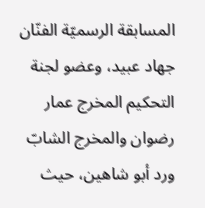المسابقة الرسميّة الفنّان جهاد عبيد، وعضو لجنة التحكيم المخرج عمار رضوان والمخرج الشابّ ورد أبو شاهين، حيث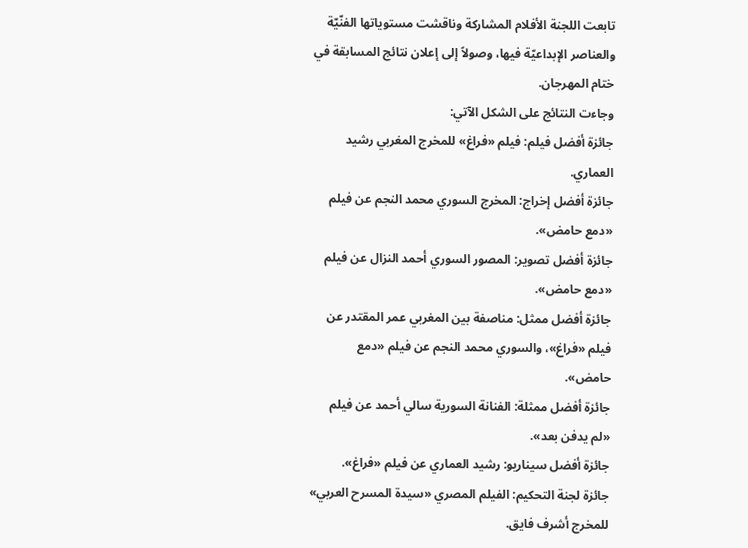تابعت اللجنة الأفلام المشاركة وناقشت مستوياتها الفنّيّة والعناصر الإبداعيّة فيها، وصولاً إلى إعلان نتائج المسابقة في ختام المهرجان.
وجاءت النتائج على الشكل الآتي:
جائزة أفضل فيلم: فيلم «فراغ» للمخرج المغربي رشيد العماري.
جائزة أفضل إخراج: المخرج السوري محمد النجم عن فيلم «دمع حامض».
جائزة أفضل تصوير: المصور السوري أحمد النزال عن فيلم «دمع حامض».
جائزة أفضل ممثل: مناصفة بين المغربي عمر المقتدر عن فيلم «فراغ»، والسوري محمد النجم عن فيلم «دمع حامض».
جائزة أفضل ممثلة: الفنانة السورية سالي أحمد عن فيلم «لم يدفن بعد».
جائزة أفضل سيناريو: رشيد العماري عن فيلم «فراغ».
جائزة لجنة التحكيم: الفيلم المصري «سيدة المسرح العربي» للمخرج أشرف فايق.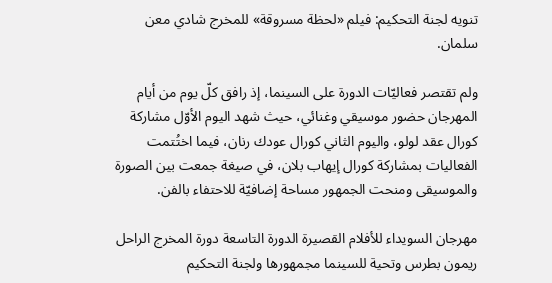تنويه لجنة التحكيم: فيلم «لحظة مسروقة» للمخرج شادي معن سلمان.

ولم تقتصر فعاليّات الدورة على السينما، إذ رافق كلّ يوم من أيام المهرجان حضور موسيقي وغنائي، حيث شهد اليوم الأوّل مشاركة كورال عقد لولو، واليوم الثاني كورال عودك رنان، فيما اختُتمت الفعاليات بمشاركة كورال إيهاب بلان، في صيغة جمعت بين الصورة والموسيقى ومنحت الجمهور مساحة إضافيّة للاحتفاء بالفن.

مهرجان السويداء للأفلام القصيرة الدورة التاسعة دورة المخرج الراحل ريمون بطرس وتحية للسينما مجمهورها ولجنة التحكيم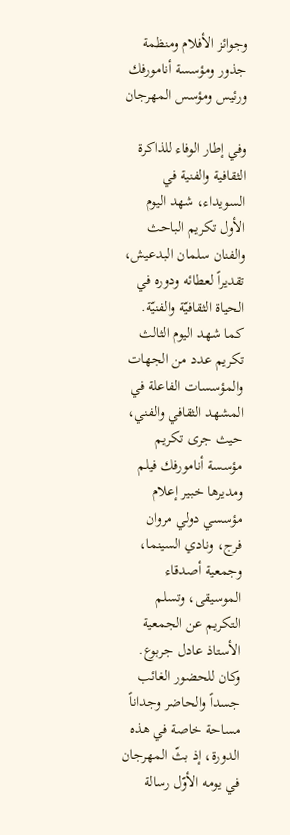وجوائز الأفلام ومنظمة جذور ومؤسسة أنامورفك ورئيس ومؤسس المهرجان

وفي إطار الوفاء للذاكرة الثقافية والفنية في السويداء، شهد اليوم الأول تكريم الباحث والفنان سلمان البدعيش، تقديراً لعطائه ودوره في الحياة الثقافيّة والفنيّة.
كما شهد اليوم الثالث تكريم عدد من الجهات والمؤسسات الفاعلة في المشهد الثقافي والفني، حيث جرى تكريم مؤسسة أنامورفك فيلم ومديرها خبير إعلام مؤسسي دولي مروان فرج، ونادي السينما، وجمعية أصدقاء الموسيقى، وتسلم التكريم عن الجمعية الأستاذ عادل جربوع.
وكان للحضور الغائب جسداً والحاضر وجداناً مساحة خاصة في هذه الدورة، إذ بثّ المهرجان في يومه الأوّل رسالة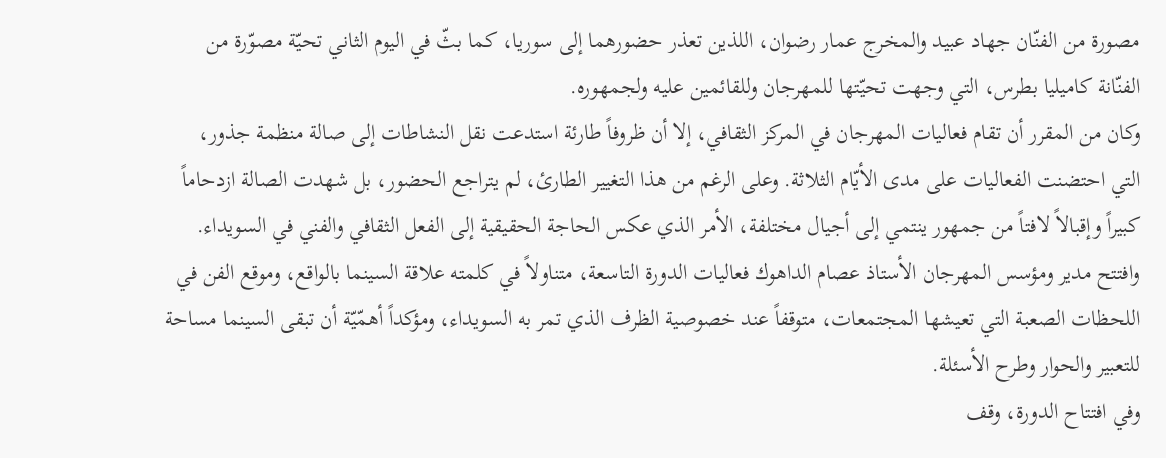مصورة من الفنّان جهاد عبيد والمخرج عمار رضوان، اللذين تعذر حضورهما إلى سوريا، كما بثّ في اليوم الثاني تحيّة مصوّرة من الفنّانة كاميليا بطرس، التي وجهت تحيّتها للمهرجان وللقائمين عليه ولجمهوره.
وكان من المقرر أن تقام فعاليات المهرجان في المركز الثقافي، إلا أن ظروفاً طارئة استدعت نقل النشاطات إلى صالة منظمة جذور، التي احتضنت الفعاليات على مدى الأيّام الثلاثة. وعلى الرغم من هذا التغيير الطارئ، لم يتراجع الحضور، بل شهدت الصالة ازدحاماً كبيراً وإقبالاً لافتاً من جمهور ينتمي إلى أجيال مختلفة، الأمر الذي عكس الحاجة الحقيقية إلى الفعل الثقافي والفني في السويداء.
وافتتح مدير ومؤسس المهرجان الأستاذ عصام الداهوك فعاليات الدورة التاسعة، متناولاً في كلمته علاقة السينما بالواقع، وموقع الفن في اللحظات الصعبة التي تعيشها المجتمعات، متوقفاً عند خصوصية الظرف الذي تمر به السويداء، ومؤكداً أهمّيّة أن تبقى السينما مساحة للتعبير والحوار وطرح الأسئلة.
وفي افتتاح الدورة، وقف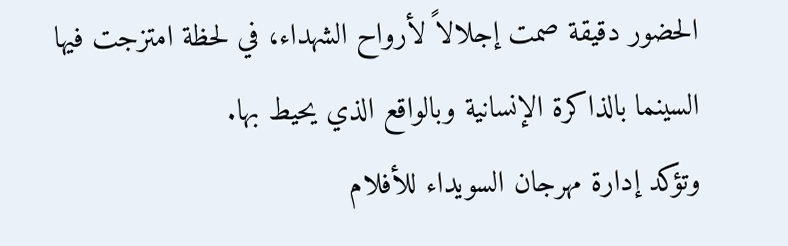الحضور دقيقة صمت إجلالاً لأرواح الشهداء، في لحظة امتزجت فيها السينما بالذاكرة الإنسانية وبالواقع الذي يحيط بها.
وتؤكد إدارة مهرجان السويداء للأفلام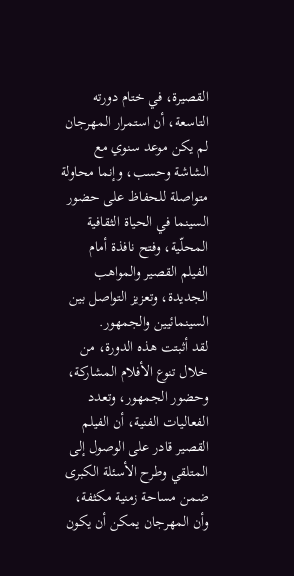القصيرة، في ختام دورته التاسعة، أن استمرار المهرجان لم يكن موعد سنوي مع الشاشة وحسب، وإنما محاولة متواصلة للحفاظ على حضور السينما في الحياة الثقافية المحلّية، وفتح نافذة أمام الفيلم القصير والمواهب الجديدة، وتعزيز التواصل بين السينمائيين والجمهور.
لقد أثبتت هذه الدورة، من خلال تنوع الأفلام المشاركة، وحضور الجمهور، وتعدد الفعاليات الفنية، أن الفيلم القصير قادر على الوصول إلى المتلقي وطرح الأسئلة الكبرى ضمن مساحة زمنية مكثفة، وأن المهرجان يمكن أن يكون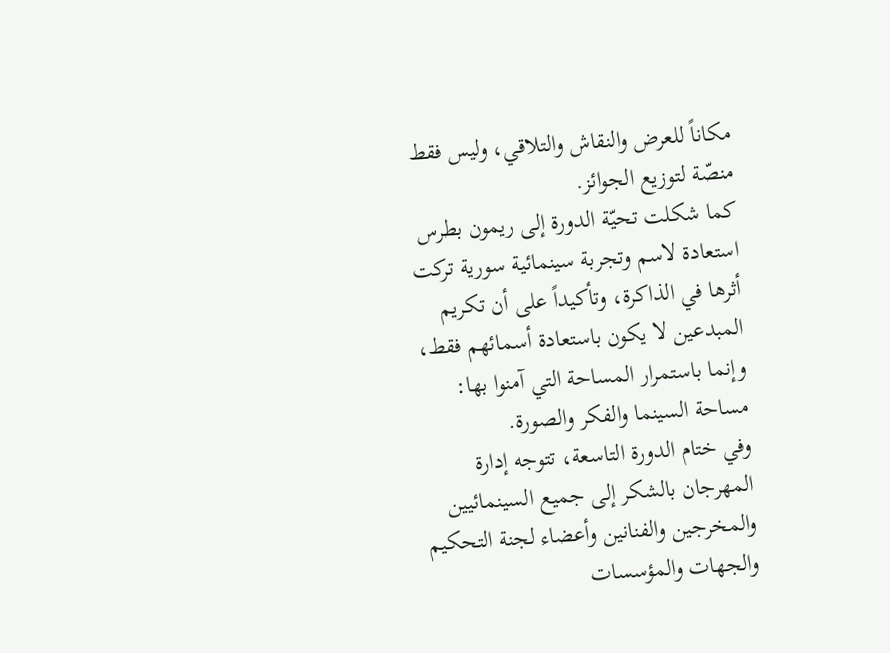مكاناً للعرض والنقاش والتلاقي، وليس فقط منصّة لتوزيع الجوائز.
كما شكلت تحيّة الدورة إلى ريمون بطرس استعادة لاسم وتجربة سينمائية سورية تركت أثرها في الذاكرة، وتأكيداً على أن تكريم المبدعين لا يكون باستعادة أسمائهم فقط، وإنما باستمرار المساحة التي آمنوا بها: مساحة السينما والفكر والصورة.
وفي ختام الدورة التاسعة، تتوجه إدارة المهرجان بالشكر إلى جميع السينمائيين والمخرجين والفنانين وأعضاء لجنة التحكيم والجهات والمؤسسات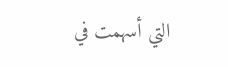التي أسهمت في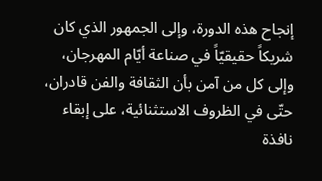إنجاح هذه الدورة، وإلى الجمهور الذي كان شريكاً حقيقيّاً في صناعة أيّام المهرجان، وإلى كل من آمن بأن الثقافة والفن قادران، حتّى في الظروف الاستثنائية، على إبقاء نافذة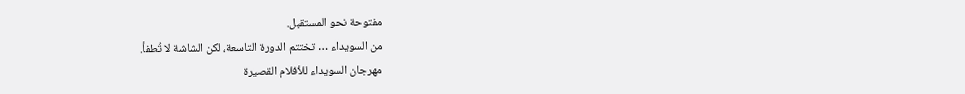مفتوحة نحو المستقبل.
من السويداء … تختتم الدورة التاسعة، لكن الشاشة لا تُطفأ.
مهرجان السويداء للأفلام القصيرة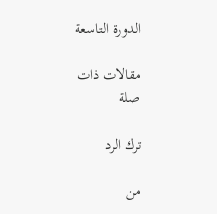الدورة التاسعة

مقالات ذات صلة

ترك الرد

من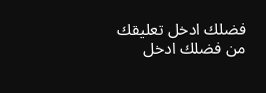فضلك ادخل تعليقك
من فضلك ادخل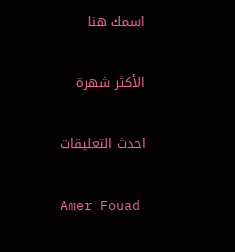اسمك هنا

الأكثر شهرة

احدث التعليقات

Amer Fouad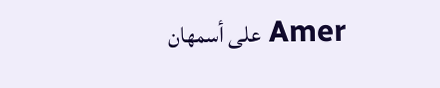Amer على أسمهان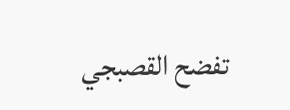تفضح القصبجي